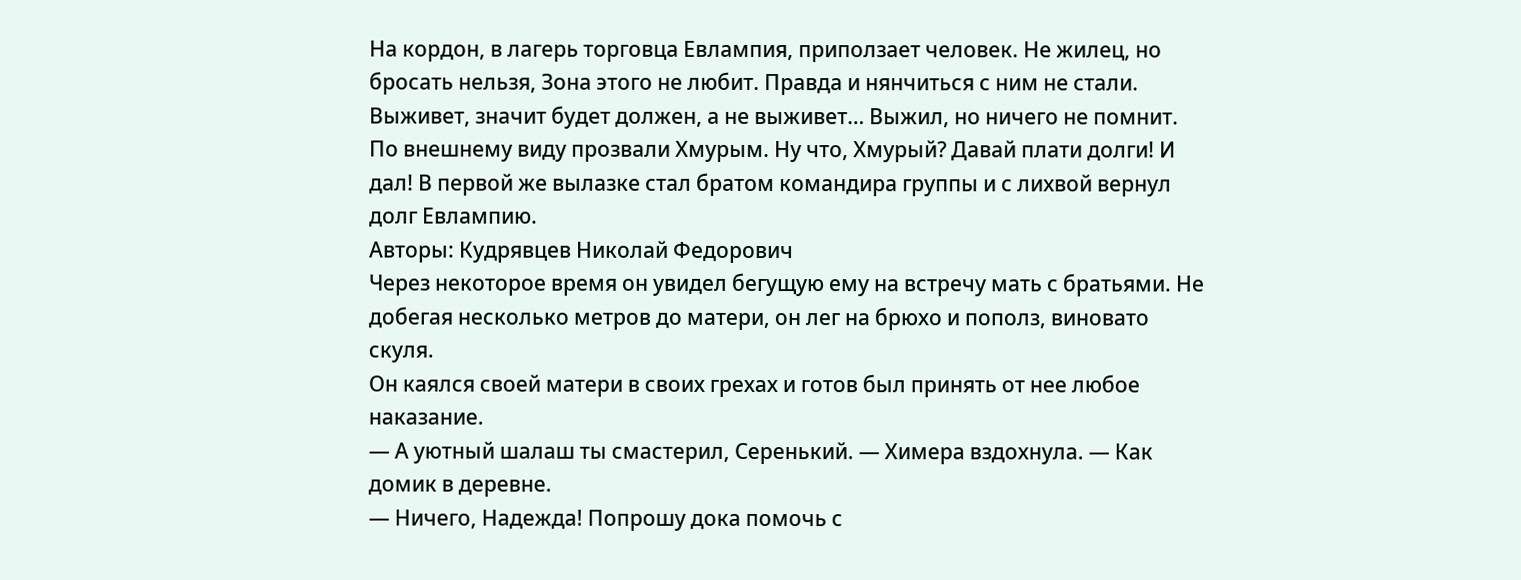На кордон, в лагерь торговца Евлампия, приползает человек. Не жилец, но бросать нельзя, Зона этого не любит. Правда и нянчиться с ним не стали. Выживет, значит будет должен, а не выживет… Выжил, но ничего не помнит. По внешнему виду прозвали Хмурым. Ну что, Хмурый? Давай плати долги! И дал! В первой же вылазке стал братом командира группы и с лихвой вернул долг Евлампию.
Авторы: Кудрявцев Николай Федорович
Через некоторое время он увидел бегущую ему на встречу мать с братьями. Не добегая несколько метров до матери, он лег на брюхо и пополз, виновато скуля.
Он каялся своей матери в своих грехах и готов был принять от нее любое наказание.
— А уютный шалаш ты смастерил, Серенький. — Химера вздохнула. — Как домик в деревне.
— Ничего, Надежда! Попрошу дока помочь с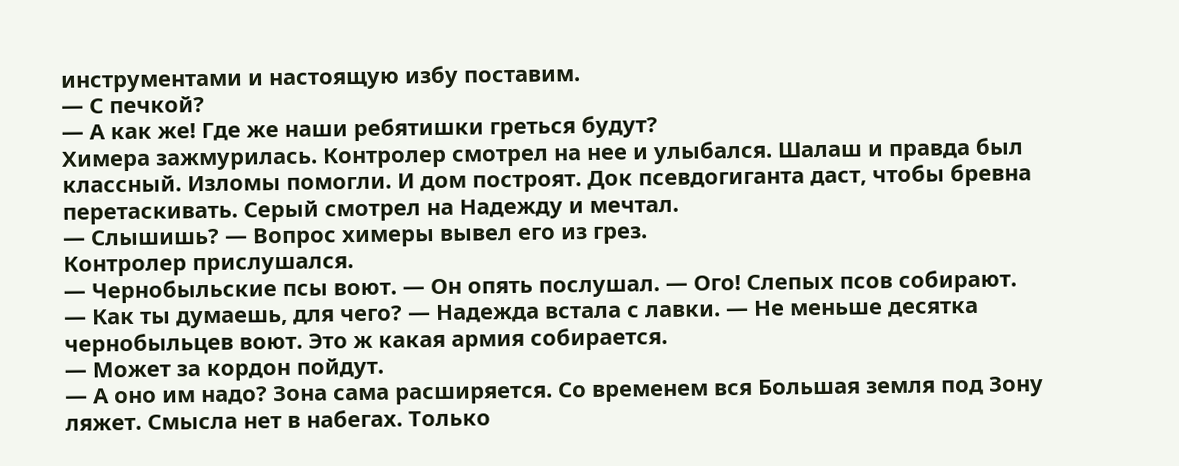инструментами и настоящую избу поставим.
— С печкой?
— А как же! Где же наши ребятишки греться будут?
Химера зажмурилась. Контролер смотрел на нее и улыбался. Шалаш и правда был классный. Изломы помогли. И дом построят. Док псевдогиганта даст, чтобы бревна перетаскивать. Серый смотрел на Надежду и мечтал.
— Слышишь? — Вопрос химеры вывел его из грез.
Контролер прислушался.
— Чернобыльские псы воют. — Он опять послушал. — Ого! Слепых псов собирают.
— Как ты думаешь, для чего? — Надежда встала с лавки. — Не меньше десятка чернобыльцев воют. Это ж какая армия собирается.
— Может за кордон пойдут.
— А оно им надо? Зона сама расширяется. Со временем вся Большая земля под Зону ляжет. Смысла нет в набегах. Только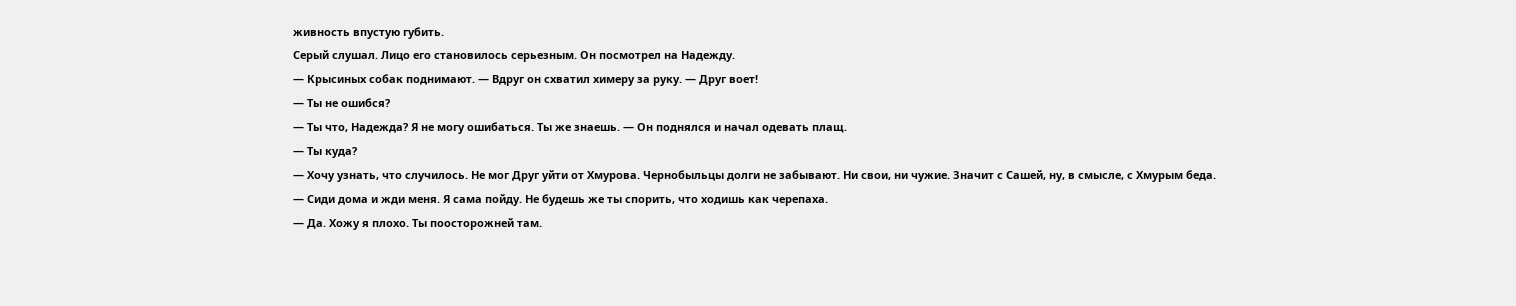живность впустую губить.
Серый слушал. Лицо его становилось серьезным. Он посмотрел на Надежду.
— Крысиных собак поднимают. — Вдруг он схватил химеру за руку. — Друг воет!
— Ты не ошибся?
— Ты что, Надежда? Я не могу ошибаться. Ты же знаешь. — Он поднялся и начал одевать плащ.
— Ты куда?
— Хочу узнать, что случилось. Не мог Друг уйти от Хмурова. Чернобыльцы долги не забывают. Ни свои, ни чужие. Значит с Сашей, ну, в смысле, с Хмурым беда.
— Сиди дома и жди меня. Я сама пойду. Не будешь же ты спорить, что ходишь как черепаха.
— Да. Хожу я плохо. Ты поосторожней там.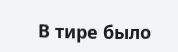В тире было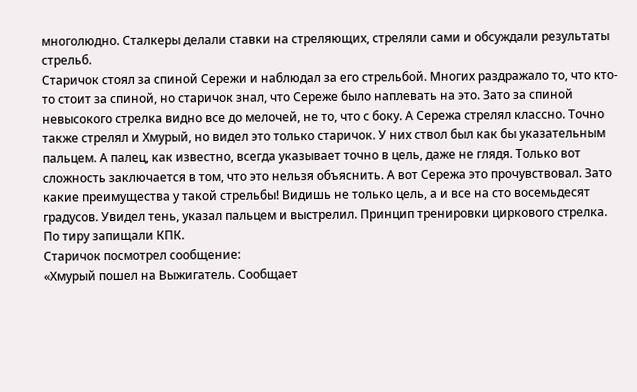многолюдно. Сталкеры делали ставки на стреляющих, стреляли сами и обсуждали результаты стрельб.
Старичок стоял за спиной Сережи и наблюдал за его стрельбой. Многих раздражало то, что кто-то стоит за спиной, но старичок знал, что Сереже было наплевать на это. Зато за спиной невысокого стрелка видно все до мелочей, не то, что с боку. А Сережа стрелял классно. Точно также стрелял и Хмурый, но видел это только старичок. У них ствол был как бы указательным пальцем. А палец, как известно, всегда указывает точно в цель, даже не глядя. Только вот сложность заключается в том, что это нельзя объяснить. А вот Сережа это прочувствовал. Зато какие преимущества у такой стрельбы! Видишь не только цель, а и все на сто восемьдесят градусов. Увидел тень, указал пальцем и выстрелил. Принцип тренировки циркового стрелка.
По тиру запищали КПК.
Старичок посмотрел сообщение:
«Хмурый пошел на Выжигатель. Сообщает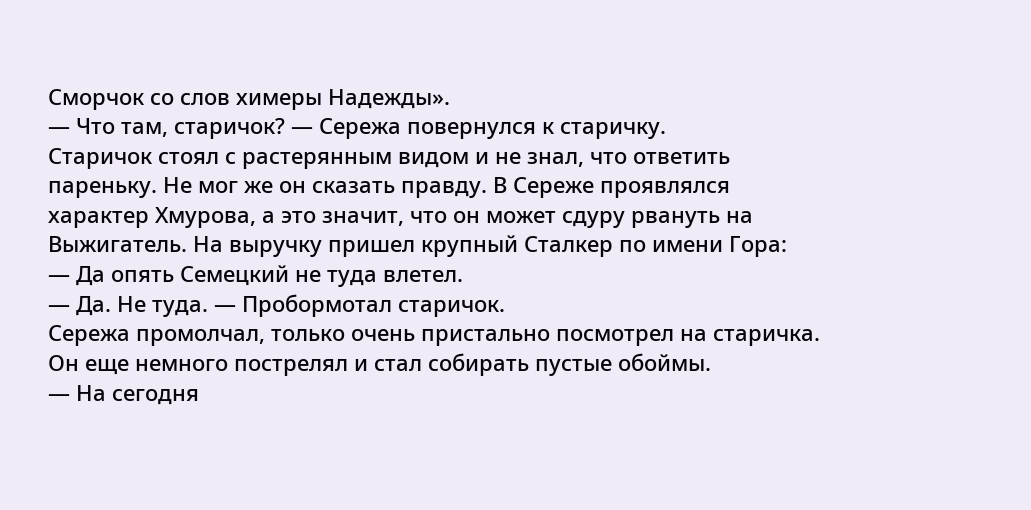Сморчок со слов химеры Надежды».
— Что там, старичок? — Сережа повернулся к старичку.
Старичок стоял с растерянным видом и не знал, что ответить пареньку. Не мог же он сказать правду. В Сереже проявлялся характер Хмурова, а это значит, что он может сдуру рвануть на Выжигатель. На выручку пришел крупный Сталкер по имени Гора:
— Да опять Семецкий не туда влетел.
— Да. Не туда. — Пробормотал старичок.
Сережа промолчал, только очень пристально посмотрел на старичка.
Он еще немного пострелял и стал собирать пустые обоймы.
— На сегодня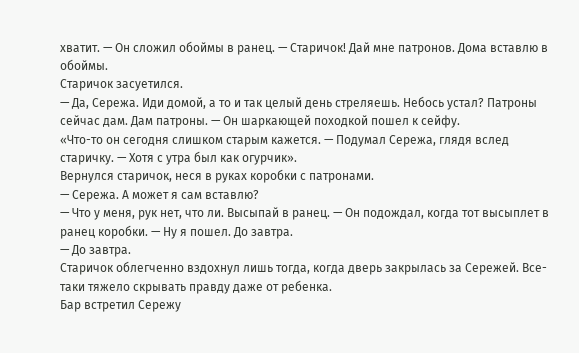хватит. — Он сложил обоймы в ранец. — Старичок! Дай мне патронов. Дома вставлю в обоймы.
Старичок засуетился.
— Да, Сережа. Иди домой, а то и так целый день стреляешь. Небось устал? Патроны сейчас дам. Дам патроны. — Он шаркающей походкой пошел к сейфу.
«Что-то он сегодня слишком старым кажется. — Подумал Сережа, глядя вслед старичку. — Хотя с утра был как огурчик».
Вернулся старичок, неся в руках коробки с патронами.
— Сережа. А может я сам вставлю?
— Что у меня, рук нет, что ли. Высыпай в ранец. — Он подождал, когда тот высыплет в ранец коробки. — Ну я пошел. До завтра.
— До завтра.
Старичок облегченно вздохнул лишь тогда, когда дверь закрылась за Сережей. Все-таки тяжело скрывать правду даже от ребенка.
Бар встретил Сережу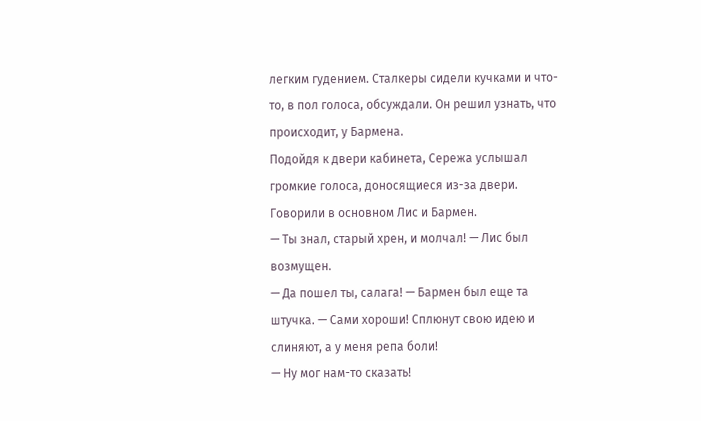легким гудением. Сталкеры сидели кучками и что-то, в пол голоса, обсуждали. Он решил узнать, что происходит, у Бармена.
Подойдя к двери кабинета, Сережа услышал громкие голоса, доносящиеся из-за двери. Говорили в основном Лис и Бармен.
— Ты знал, старый хрен, и молчал! — Лис был возмущен.
— Да пошел ты, салага! — Бармен был еще та штучка. — Сами хороши! Сплюнут свою идею и слиняют, а у меня репа боли!
— Ну мог нам-то сказать!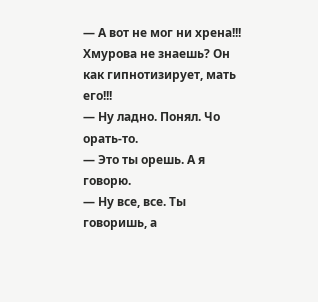— А вот не мог ни хрена!!! Хмурова не знаешь? Он как гипнотизирует, мать его!!!
— Ну ладно. Понял. Чо орать-то.
— Это ты орешь. А я говорю.
— Ну все, все. Ты говоришь, а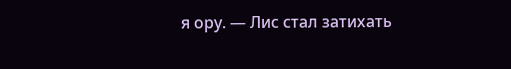я ору. — Лис стал затихать